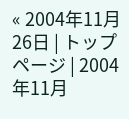« 2004年11月26日 | トップページ | 2004年11月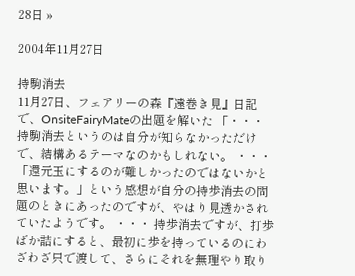28日 »

2004年11月27日

持駒消去
11月27日、フェアリーの森『遠巻き見』日記で、OnsiteFairyMateの出題を解いた 「・・・ 持駒消去というのは自分が知らなかっただけで、結構あるテーマなのかもしれない。 ・・・ 「還元玉にするのが難しかったのではないかと思います。」という感想が自分の持歩消去の問題のときにあったのですが、やはり見透かされていたようです。 ・・・ 持歩消去ですが、打歩ばか詰にすると、最初に歩を持っているのにわざわざ只で渡して、さらにそれを無理やり取り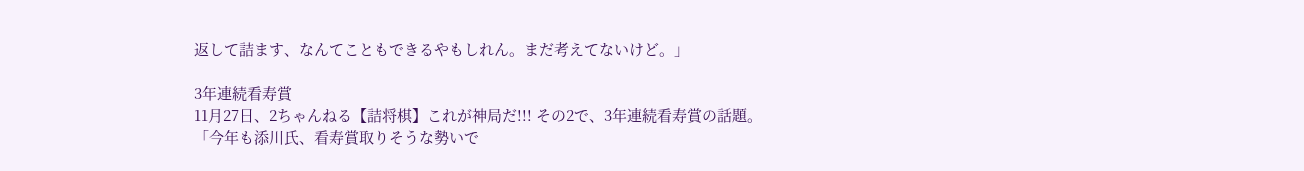返して詰ます、なんてこともできるやもしれん。まだ考えてないけど。」

3年連続看寿賞
11月27日、2ちゃんねる【詰将棋】これが神局だ!!! その2で、3年連続看寿賞の話題。
「今年も添川氏、看寿賞取りそうな勢いで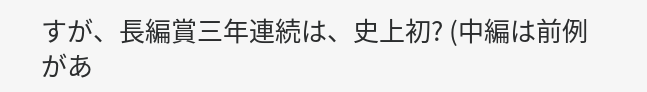すが、長編賞三年連続は、史上初? (中編は前例があ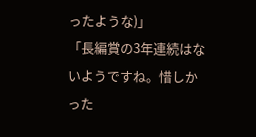ったような)」
「長編賞の3年連続はないようですね。惜しかった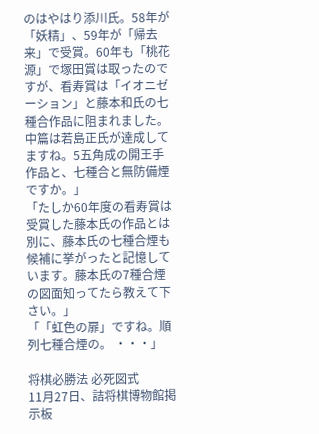のはやはり添川氏。58年が「妖精」、59年が「帰去来」で受賞。60年も「桃花源」で塚田賞は取ったのですが、看寿賞は「イオニゼーション」と藤本和氏の七種合作品に阻まれました。中篇は若島正氏が達成してますね。5五角成の開王手作品と、七種合と無防備煙ですか。」
「たしか60年度の看寿賞は受賞した藤本氏の作品とは別に、藤本氏の七種合煙も候補に挙がったと記憶しています。藤本氏の7種合煙の図面知ってたら教えて下さい。」
「「虹色の扉」ですね。順列七種合煙の。 ・・・」

将棋必勝法 必死図式
11月27日、詰将棋博物館掲示板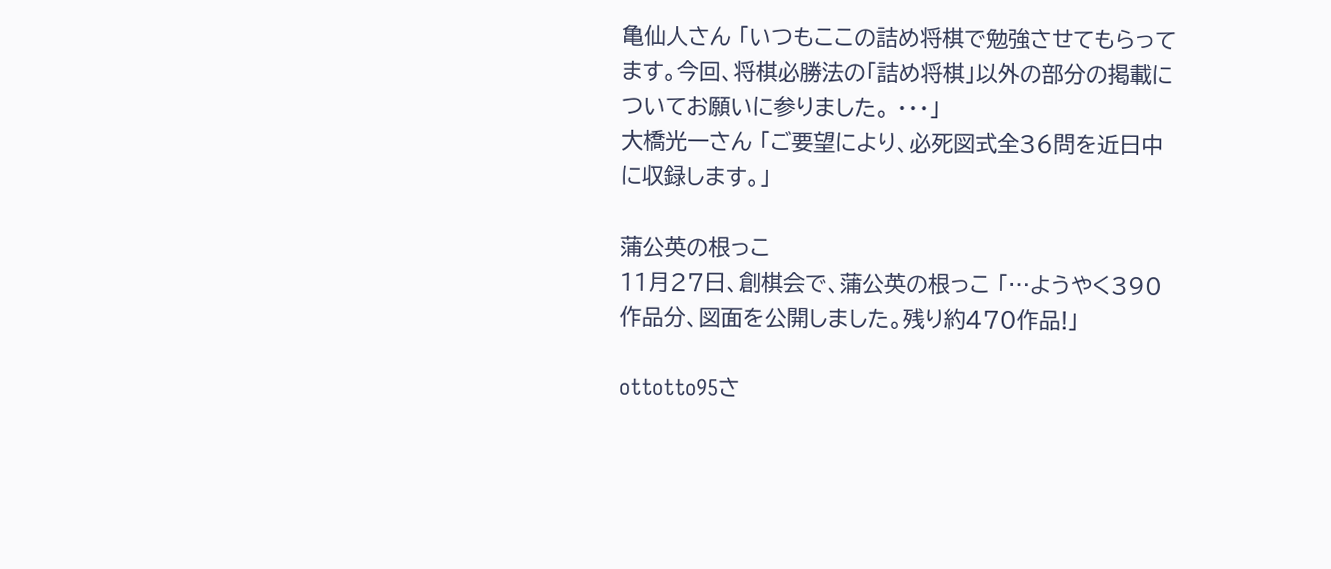亀仙人さん 「いつもここの詰め将棋で勉強させてもらってます。今回、将棋必勝法の「詰め将棋」以外の部分の掲載についてお願いに参りました。 ・・・」
大橋光一さん 「ご要望により、必死図式全36問を近日中に収録します。」

蒲公英の根っこ
11月27日、創棋会で、蒲公英の根っこ 「…ようやく390作品分、図面を公開しました。残り約470作品!」

ottotto95さ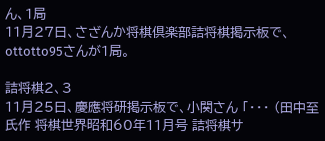ん、1局
11月27日、さざんか将棋倶楽部詰将棋掲示板で、ottotto95さんが1局。

詰将棋2、3
11月25日、慶應将研掲示板で、小関さん 「・・・ (田中至氏作 将棋世界昭和60年11月号 詰将棋サ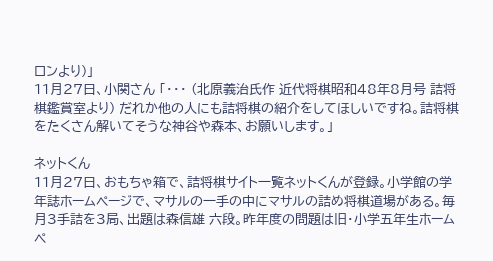ロンより)」
11月27日、小関さん 「・・・ (北原義治氏作 近代将棋昭和48年8月号 詰将棋鑑賞室より) だれか他の人にも詰将棋の紹介をしてほしいですね。詰将棋をたくさん解いてそうな神谷や森本、お願いします。」

ネットくん
11月27日、おもちゃ箱で、詰将棋サイト一覧ネットくんが登録。小学館の学年誌ホームページで、マサルの一手の中にマサルの詰め将棋道場がある。毎月3手詰を3局、出題は森信雄 六段。昨年度の問題は旧・小学五年生ホームペ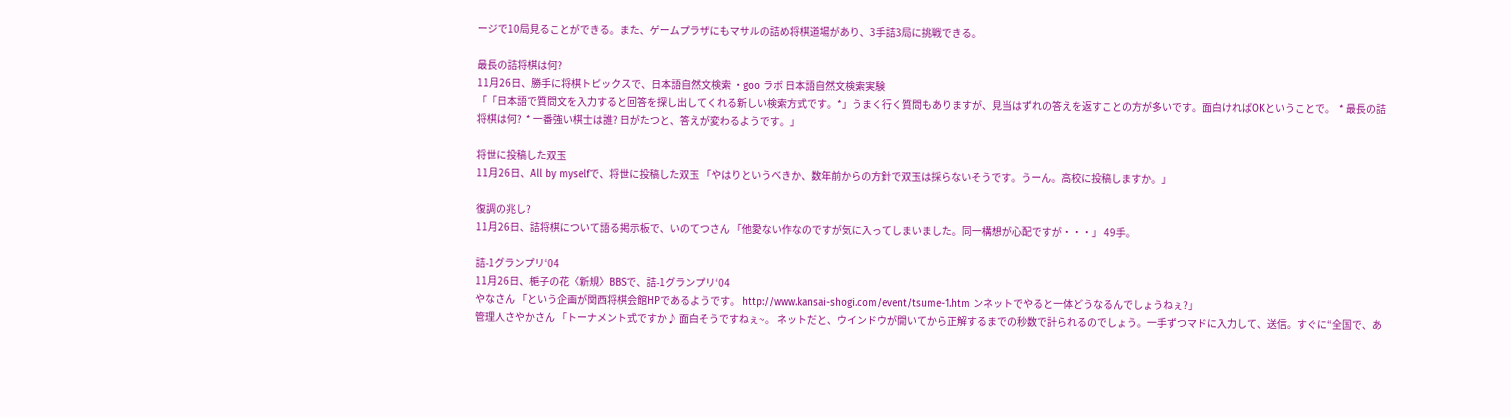ージで10局見ることができる。また、ゲームプラザにもマサルの詰め将棋道場があり、3手詰3局に挑戦できる。

最長の詰将棋は何?
11月26日、勝手に将棋トピックスで、日本語自然文検索 ・goo ラボ 日本語自然文検索実験
「「日本語で質問文を入力すると回答を探し出してくれる新しい検索方式です。*」うまく行く質問もありますが、見当はずれの答えを返すことの方が多いです。面白ければOKということで。  * 最長の詰将棋は何?  * 一番強い棋士は誰? 日がたつと、答えが変わるようです。」

将世に投稿した双玉
11月26日、All by myselfで、将世に投稿した双玉 「やはりというべきか、数年前からの方針で双玉は採らないそうです。うーん。高校に投稿しますか。」

復調の兆し?
11月26日、詰将棋について語る掲示板で、いのてつさん 「他愛ない作なのですが気に入ってしまいました。同一構想が心配ですが・・・」 49手。

詰-1グランプリ‘04
11月26日、梔子の花〈新規〉BBSで、詰-1グランプリ‘04
やなさん 「という企画が関西将棋会館HPであるようです。 http://www.kansai-shogi.com/event/tsume-1.htm ンネットでやると一体どうなるんでしょうねぇ?」
管理人さやかさん 「トーナメント式ですか♪ 面白そうですねぇ~。 ネットだと、ウインドウが開いてから正解するまでの秒数で計られるのでしょう。一手ずつマドに入力して、送信。すぐに“全国で、あ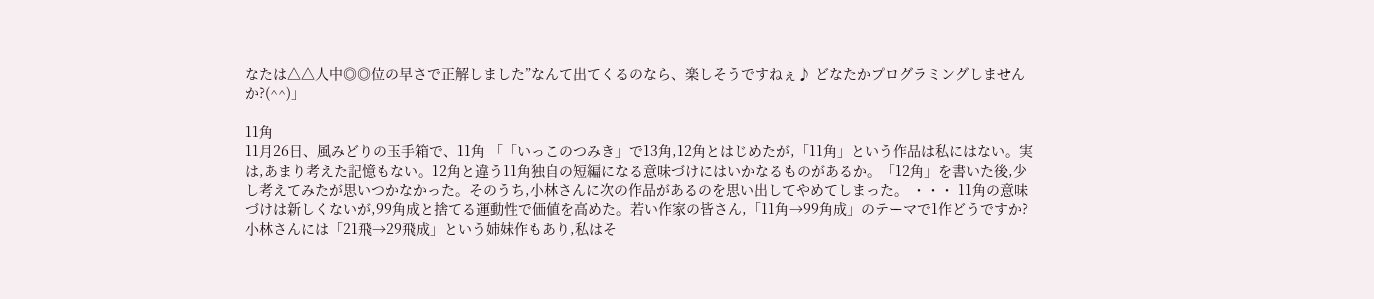なたは△△人中◎◎位の早さで正解しました”なんて出てくるのなら、楽しそうですねぇ♪ どなたかプログラミングしませんか?(^^)」

11角
11月26日、風みどりの玉手箱で、11角 「「いっこのつみき」で13角,12角とはじめたが,「11角」という作品は私にはない。実は,あまり考えた記憶もない。12角と違う11角独自の短編になる意味づけにはいかなるものがあるか。「12角」を書いた後,少し考えてみたが思いつかなかった。そのうち,小林さんに次の作品があるのを思い出してやめてしまった。 ・・・ 11角の意味づけは新しくないが,99角成と捨てる運動性で価値を高めた。若い作家の皆さん,「11角→99角成」のテーマで1作どうですか?小林さんには「21飛→29飛成」という姉妹作もあり,私はそ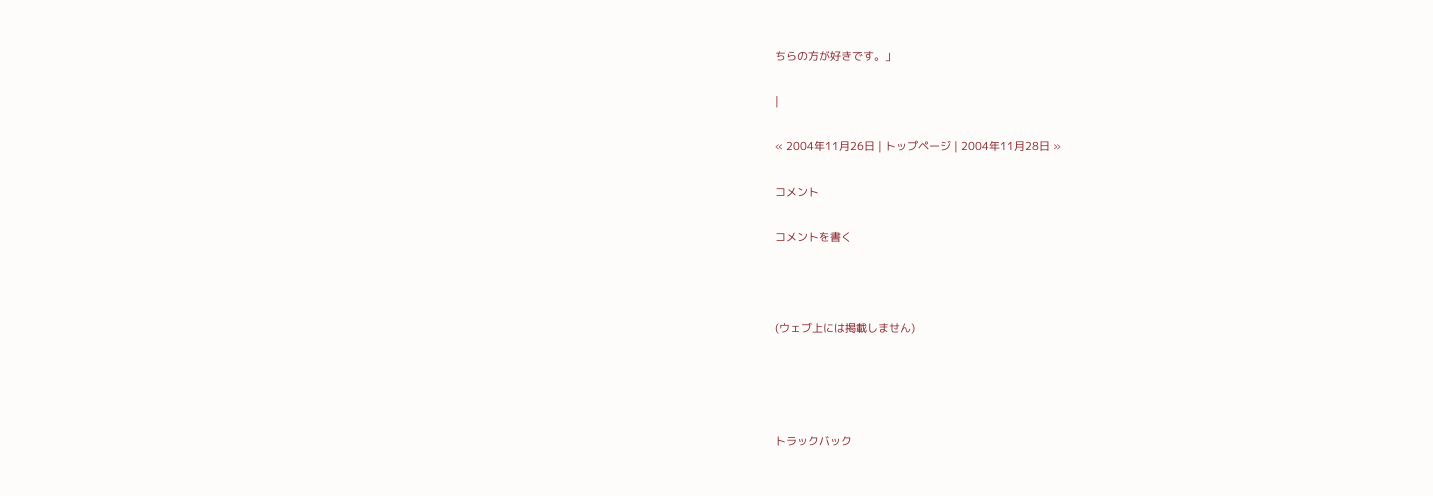ちらの方が好きです。」

|

« 2004年11月26日 | トップページ | 2004年11月28日 »

コメント

コメントを書く



(ウェブ上には掲載しません)




トラックバック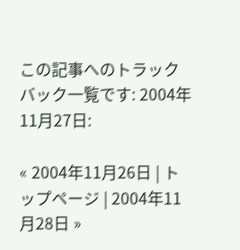この記事へのトラックバック一覧です: 2004年11月27日:

« 2004年11月26日 | トップページ | 2004年11月28日 »